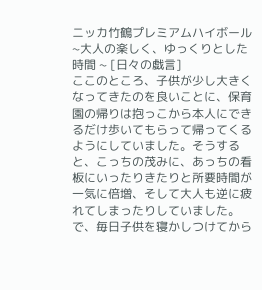ニッカ竹鶴プレミアムハイボール ~大人の楽しく、ゆっくりとした時間 ~ [日々の戯言]
ここのところ、子供が少し大きくなってきたのを良いことに、保育園の帰りは抱っこから本人にできるだけ歩いてもらって帰ってくるようにしていました。そうすると、こっちの茂みに、あっちの看板にいったりきたりと所要時間が一気に倍増、そして大人も逆に疲れてしまったりしていました。
で、毎日子供を寝かしつけてから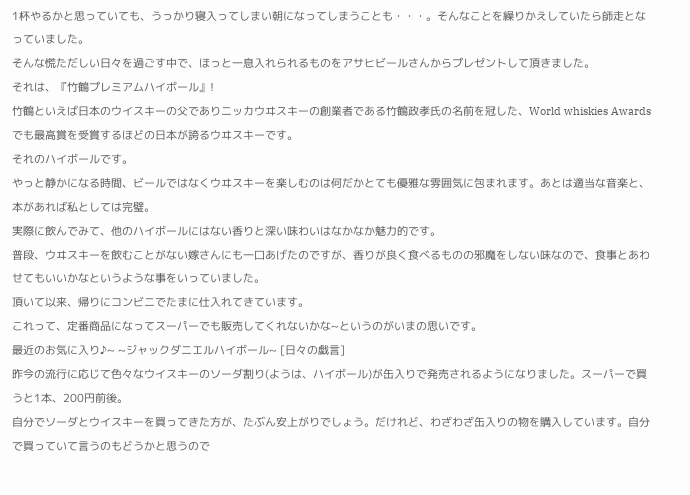1杯やるかと思っていても、うっかり寝入ってしまい朝になってしまうことも・・・。そんなことを繰りかえしていたら師走となっていました。
そんな慌ただしい日々を過ごす中で、ほっと一息入れられるものをアサヒビールさんからプレゼントして頂きました。
それは、『竹鶴プレミアムハイボール』!
竹鶴といえば日本のウイスキーの父でありニッカウヰスキーの創業者である竹鶴政孝氏の名前を冠した、World whiskies Awardsでも最高賞を受賞するほどの日本が誇るウヰスキーです。
それのハイボールです。
やっと静かになる時間、ビールではなくウヰスキーを楽しむのは何だかとても優雅な雰囲気に包まれます。あとは適当な音楽と、本があれば私としては完璧。
実際に飲んでみて、他のハイボールにはない香りと深い味わいはなかなか魅力的です。
普段、ウヰスキーを飲むことがない嫁さんにも一口あげたのですが、香りが良く食べるものの邪魔をしない味なので、食事とあわせてもいいかなというような事をいっていました。
頂いて以来、帰りにコンビニでたまに仕入れてきています。
これって、定番商品になってスーパーでも販売してくれないかな~というのがいまの思いです。
最近のお気に入り♪~ ~ジャックダニエルハイボール~ [日々の戯言]
昨今の流行に応じて色々なウイスキーのソーダ割り(ようは、ハイボール)が缶入りで発売されるようになりました。スーパーで買うと1本、200円前後。
自分でソーダとウイスキーを買ってきた方が、たぶん安上がりでしょう。だけれど、わざわざ缶入りの物を購入しています。自分で買っていて言うのもどうかと思うので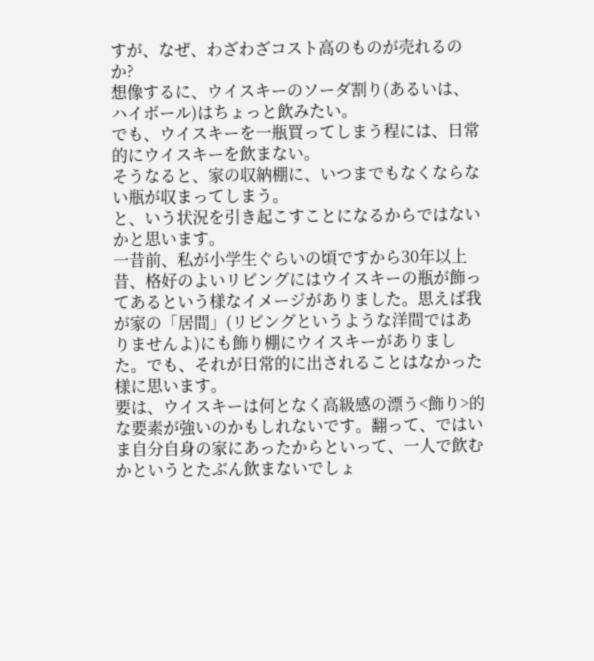すが、なぜ、わざわざコスト高のものが売れるのか?
想像するに、ウイスキーのソーダ割り(あるいは、ハイボール)はちょっと飲みたい。
でも、ウイスキーを一瓶買ってしまう程には、日常的にウイスキーを飲まない。
そうなると、家の収納棚に、いつまでもなくならない瓶が収まってしまう。
と、いう状況を引き起こすことになるからではないかと思います。
一昔前、私が小学生ぐらいの頃ですから30年以上昔、格好のよいリビングにはウイスキーの瓶が飾ってあるという様なイメージがありました。思えば我が家の「居間」(リビングというような洋間ではありませんよ)にも飾り棚にウイスキーがありました。でも、それが日常的に出されることはなかった様に思います。
要は、ウイスキーは何となく高級感の漂う<飾り>的な要素が強いのかもしれないです。翻って、ではいま自分自身の家にあったからといって、一人で飲むかというとたぶん飲まないでしょ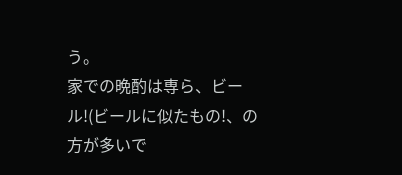う。
家での晩酌は専ら、ビール!(ビールに似たもの!、の方が多いで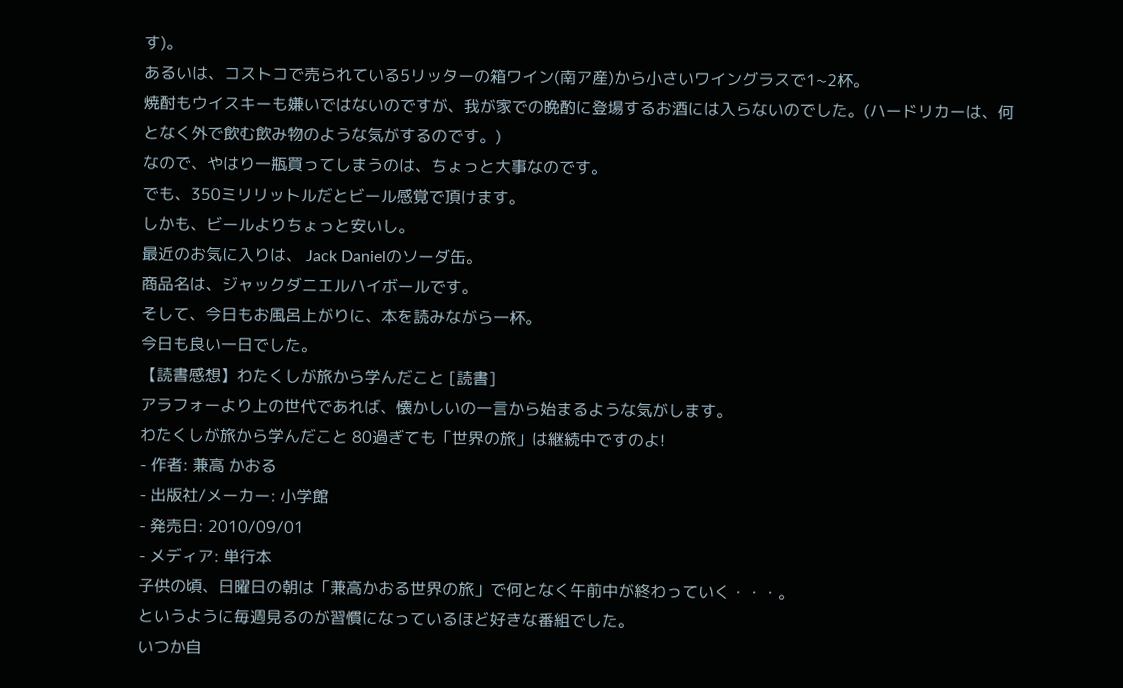す)。
あるいは、コストコで売られている5リッターの箱ワイン(南ア産)から小さいワイングラスで1~2杯。
焼酎もウイスキーも嫌いではないのですが、我が家での晩酌に登場するお酒には入らないのでした。(ハードリカーは、何となく外で飲む飲み物のような気がするのです。)
なので、やはり一瓶買ってしまうのは、ちょっと大事なのです。
でも、350ミリリットルだとビール感覚で頂けます。
しかも、ビールよりちょっと安いし。
最近のお気に入りは、 Jack Danielのソーダ缶。
商品名は、ジャックダニエルハイボールです。
そして、今日もお風呂上がりに、本を読みながら一杯。
今日も良い一日でした。
【読書感想】わたくしが旅から学んだこと [読書]
アラフォーより上の世代であれば、懐かしいの一言から始まるような気がします。
わたくしが旅から学んだこと 80過ぎても「世界の旅」は継続中ですのよ!
- 作者: 兼高 かおる
- 出版社/メーカー: 小学館
- 発売日: 2010/09/01
- メディア: 単行本
子供の頃、日曜日の朝は「兼高かおる世界の旅」で何となく午前中が終わっていく・・・。
というように毎週見るのが習慣になっているほど好きな番組でした。
いつか自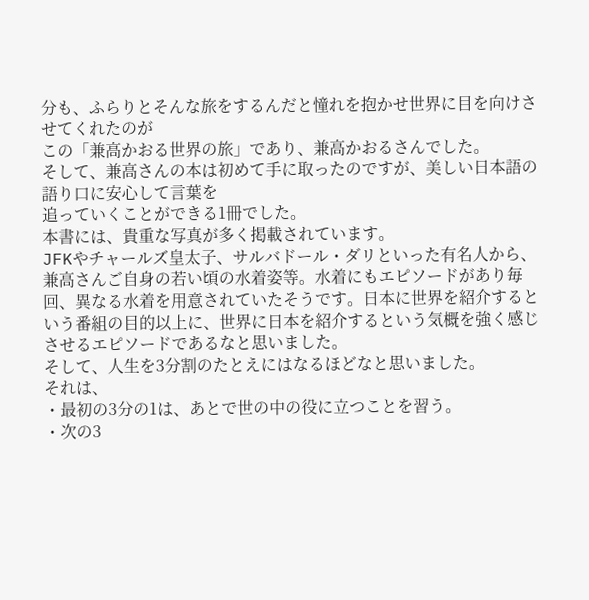分も、ふらりとそんな旅をするんだと憧れを抱かせ世界に目を向けさせてくれたのが
この「兼高かおる世界の旅」であり、兼高かおるさんでした。
そして、兼高さんの本は初めて手に取ったのですが、美しい日本語の語り口に安心して言葉を
追っていくことができる1冊でした。
本書には、貴重な写真が多く掲載されています。
JFKやチャールズ皇太子、サルバドール・ダリといった有名人から、兼高さんご自身の若い頃の水着姿等。水着にもエピソードがあり毎回、異なる水着を用意されていたそうです。日本に世界を紹介するという番組の目的以上に、世界に日本を紹介するという気概を強く感じさせるエピソードであるなと思いました。
そして、人生を3分割のたとえにはなるほどなと思いました。
それは、
・最初の3分の1は、あとで世の中の役に立つことを習う。
・次の3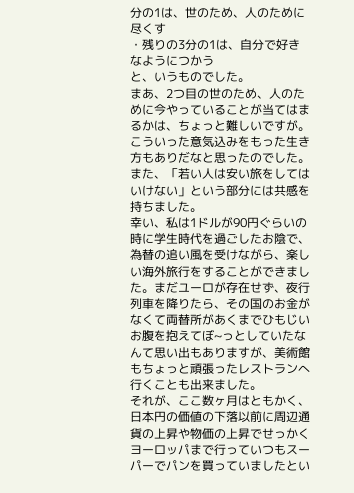分の1は、世のため、人のために尽くす
・残りの3分の1は、自分で好きなようにつかう
と、いうものでした。
まあ、2つ目の世のため、人のために今やっていることが当てはまるかは、ちょっと難しいですが。こういった意気込みをもった生き方もありだなと思ったのでした。
また、「若い人は安い旅をしてはいけない」という部分には共感を持ちました。
幸い、私は1ドルが90円ぐらいの時に学生時代を過ごしたお陰で、為替の追い風を受けながら、楽しい海外旅行をすることができました。まだユーロが存在せず、夜行列車を降りたら、その国のお金がなくて両替所があくまでひもじいお腹を抱えてぼ~っとしていたなんて思い出もありますが、美術館もちょっと頑張ったレストランへ行くことも出来ました。
それが、ここ数ヶ月はともかく、日本円の価値の下落以前に周辺通貨の上昇や物価の上昇でせっかくヨーロッパまで行っていつもスーパーでパンを買っていましたとい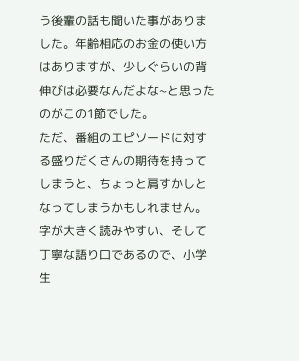う後輩の話も聞いた事がありました。年齢相応のお金の使い方はありますが、少しぐらいの背伸びは必要なんだよな~と思ったのがこの1節でした。
ただ、番組のエピソードに対する盛りだくさんの期待を持ってしまうと、ちょっと肩すかしと
なってしまうかもしれません。字が大きく読みやすい、そして丁寧な語り口であるので、小学生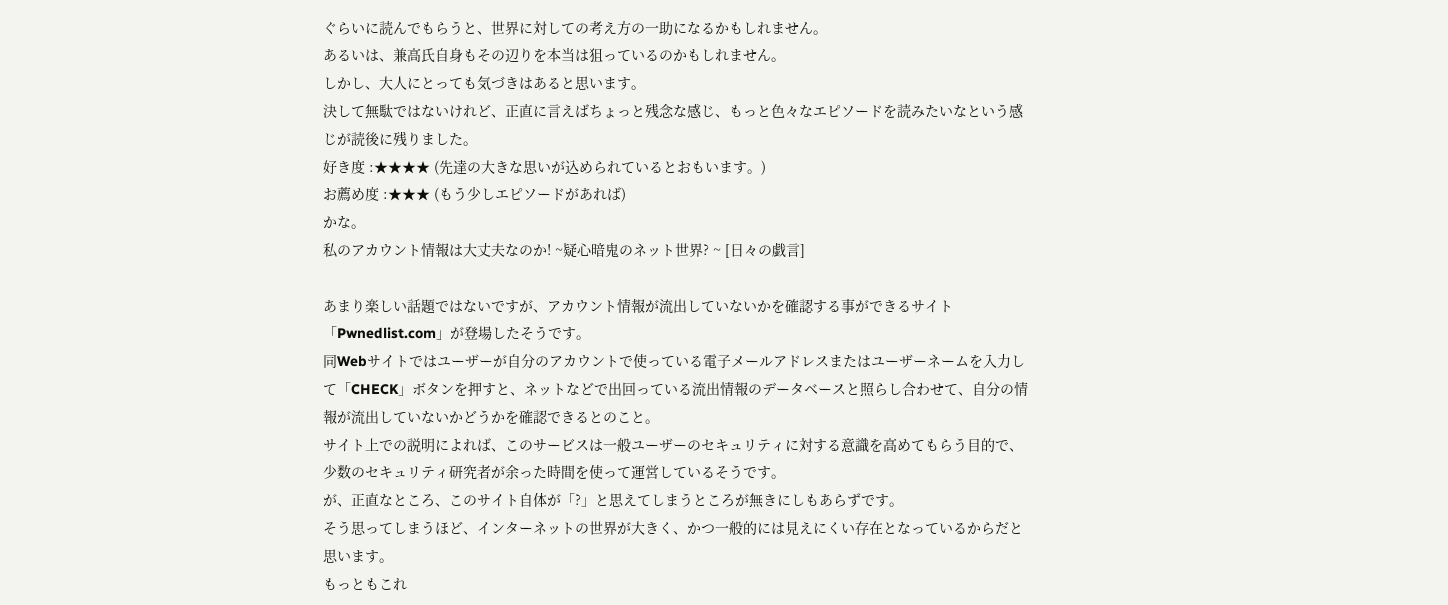ぐらいに読んでもらうと、世界に対しての考え方の一助になるかもしれません。
あるいは、兼高氏自身もその辺りを本当は狙っているのかもしれません。
しかし、大人にとっても気づきはあると思います。
決して無駄ではないけれど、正直に言えばちょっと残念な感じ、もっと色々なエピソードを読みたいなという感じが読後に残りました。
好き度 :★★★★ (先達の大きな思いが込められているとおもいます。)
お薦め度 :★★★ (もう少しエピソードがあれば)
かな。
私のアカウント情報は大丈夫なのか! ~疑心暗鬼のネット世界? ~ [日々の戯言]

あまり楽しい話題ではないですが、アカウント情報が流出していないかを確認する事ができるサイト「Pwnedlist.com」が登場したそうです。
同Webサイトではユーザーが自分のアカウントで使っている電子メールアドレスまたはユーザーネームを入力して「CHECK」ボタンを押すと、ネットなどで出回っている流出情報のデータベースと照らし合わせて、自分の情報が流出していないかどうかを確認できるとのこと。
サイト上での説明によれば、このサービスは一般ユーザーのセキュリティに対する意識を高めてもらう目的で、少数のセキュリティ研究者が余った時間を使って運営しているそうです。
が、正直なところ、このサイト自体が「?」と思えてしまうところが無きにしもあらずです。
そう思ってしまうほど、インターネットの世界が大きく、かつ一般的には見えにくい存在となっているからだと思います。
もっともこれ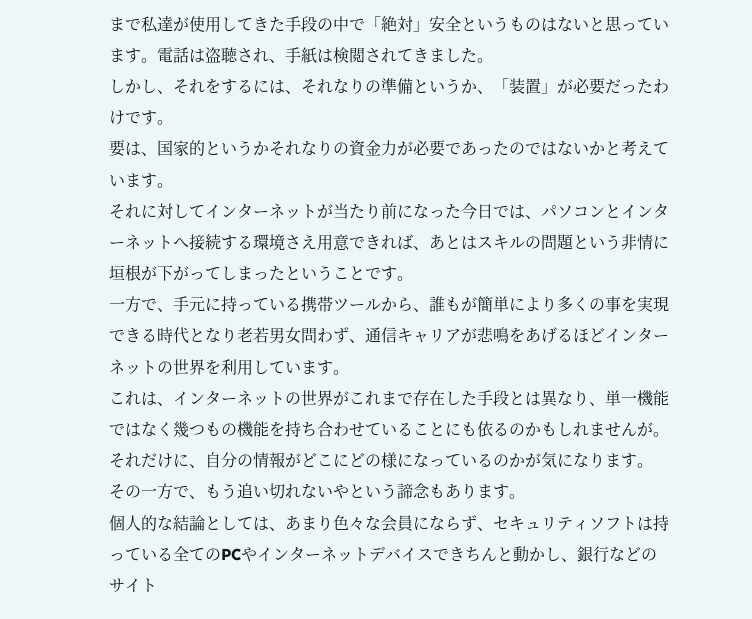まで私達が使用してきた手段の中で「絶対」安全というものはないと思っています。電話は盗聴され、手紙は検閲されてきました。
しかし、それをするには、それなりの準備というか、「装置」が必要だったわけです。
要は、国家的というかそれなりの資金力が必要であったのではないかと考えています。
それに対してインターネットが当たり前になった今日では、パソコンとインターネットへ接続する環境さえ用意できれば、あとはスキルの問題という非情に垣根が下がってしまったということです。
一方で、手元に持っている携帯ツールから、誰もが簡単により多くの事を実現できる時代となり老若男女問わず、通信キャリアが悲鳴をあげるほどインターネットの世界を利用しています。
これは、インターネットの世界がこれまで存在した手段とは異なり、単一機能ではなく幾つもの機能を持ち合わせていることにも依るのかもしれませんが。
それだけに、自分の情報がどこにどの様になっているのかが気になります。
その一方で、もう追い切れないやという諦念もあります。
個人的な結論としては、あまり色々な会員にならず、セキュリティソフトは持っている全てのPCやインターネットデバイスできちんと動かし、銀行などのサイト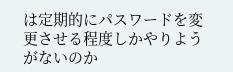は定期的にパスワードを変更させる程度しかやりようがないのか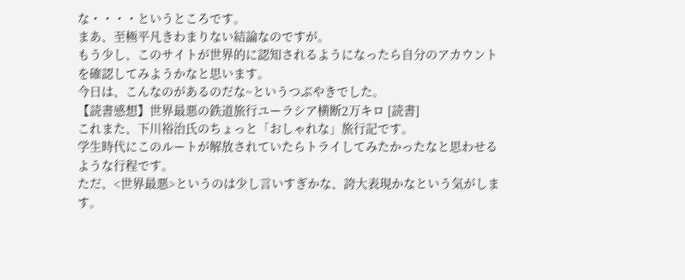な・・・・というところです。
まあ、至極平凡きわまりない結論なのですが。
もう少し、このサイトが世界的に認知されるようになったら自分のアカウントを確認してみようかなと思います。
今日は、こんなのがあるのだな~というつぶやきでした。
【読書感想】世界最悪の鉄道旅行ユーラシア横断2万キロ [読書]
これまた、下川裕治氏のちょっと「おしゃれな」旅行記です。
学生時代にこのルートが解放されていたらトライしてみたかったなと思わせるような行程です。
ただ、<世界最悪>というのは少し言いすぎかな、誇大表現かなという気がします。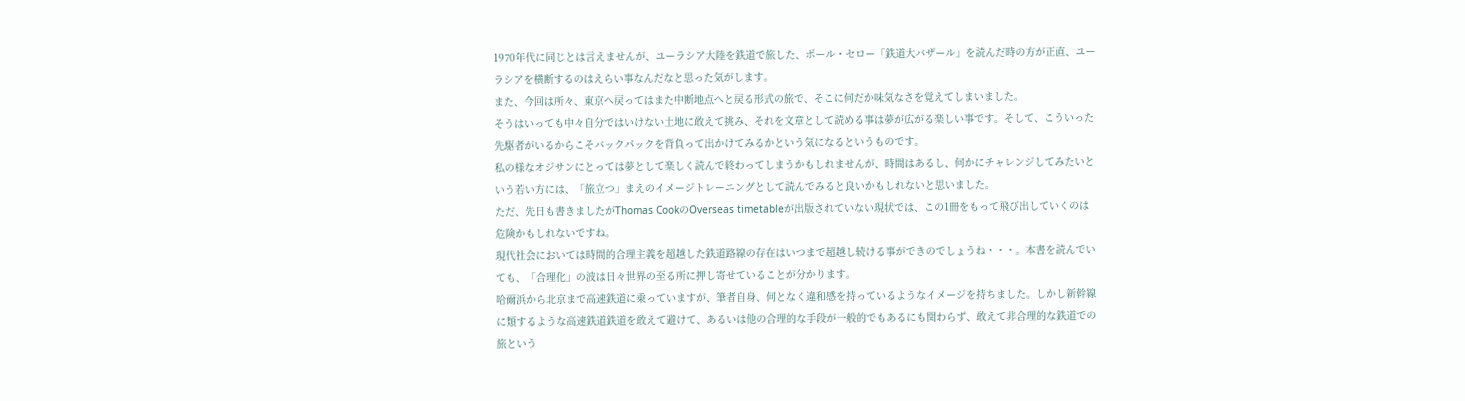1970年代に同じとは言えませんが、ユーラシア大陸を鉄道で旅した、ポール・セロー「鉄道大バザール」を読んだ時の方が正直、ユーラシアを横断するのはえらい事なんだなと思った気がします。
また、今回は所々、東京へ戻ってはまた中断地点へと戻る形式の旅で、そこに何だか味気なさを覚えてしまいました。
そうはいっても中々自分ではいけない土地に敢えて挑み、それを文章として読める事は夢が広がる楽しい事です。そして、こういった先駆者がいるからこそバックパックを背負って出かけてみるかという気になるというものです。
私の様なオジサンにとっては夢として楽しく読んで終わってしまうかもしれませんが、時間はあるし、何かにチャレンジしてみたいという若い方には、「旅立つ」まえのイメージトレーニングとして読んでみると良いかもしれないと思いました。
ただ、先日も書きましたがThomas CookのOverseas timetableが出版されていない現状では、この1冊をもって飛び出していくのは危険かもしれないですね。
現代社会においては時間的合理主義を超越した鉄道路線の存在はいつまで超越し続ける事ができのでしょうね・・・。本書を読んでいても、「合理化」の波は日々世界の至る所に押し寄せていることが分かります。
哈爾浜から北京まで高速鉄道に乗っていますが、筆者自身、何となく違和感を持っているようなイメージを持ちました。しかし新幹線に類するような高速鉄道鉄道を敢えて避けて、あるいは他の合理的な手段が一般的でもあるにも関わらず、敢えて非合理的な鉄道での旅という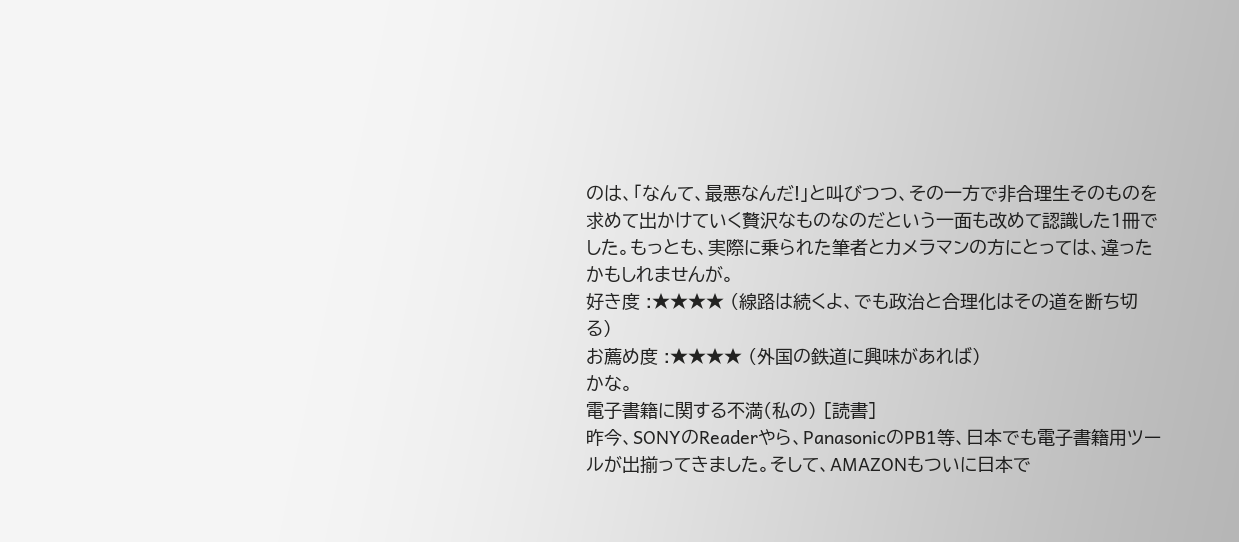のは、「なんて、最悪なんだ!」と叫びつつ、その一方で非合理生そのものを求めて出かけていく贅沢なものなのだという一面も改めて認識した1冊でした。もっとも、実際に乗られた筆者とカメラマンの方にとっては、違ったかもしれませんが。
好き度 :★★★★ (線路は続くよ、でも政治と合理化はその道を断ち切る)
お薦め度 :★★★★ (外国の鉄道に興味があれば)
かな。
電子書籍に関する不満(私の) [読書]
昨今、SONYのReaderやら、PanasonicのPB1等、日本でも電子書籍用ツールが出揃ってきました。そして、AMAZONもついに日本で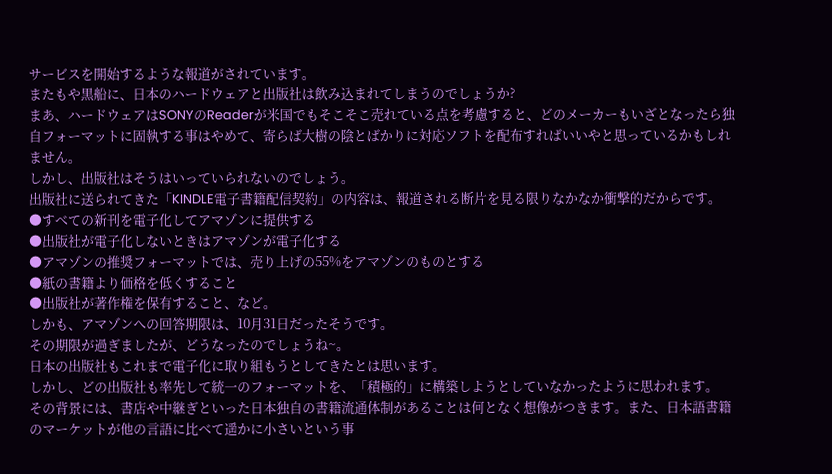サービスを開始するような報道がされています。
またもや黒船に、日本のハードウェアと出版社は飲み込まれてしまうのでしょうか?
まあ、ハードウェアはSONYのReaderが米国でもそこそこ売れている点を考慮すると、どのメーカーもいざとなったら独自フォーマットに固執する事はやめて、寄らば大樹の陰とばかりに対応ソフトを配布すればいいやと思っているかもしれません。
しかし、出版社はそうはいっていられないのでしょう。
出版社に送られてきた「KINDLE電子書籍配信契約」の内容は、報道される断片を見る限りなかなか衝撃的だからです。
●すべての新刊を電子化してアマゾンに提供する
●出版社が電子化しないときはアマゾンが電子化する
●アマゾンの推奨フォーマットでは、売り上げの55%をアマゾンのものとする
●紙の書籍より価格を低くすること
●出版社が著作権を保有すること、など。
しかも、アマゾンへの回答期限は、10月31日だったそうです。
その期限が過ぎましたが、どうなったのでしょうね~。
日本の出版社もこれまで電子化に取り組もうとしてきたとは思います。
しかし、どの出版社も率先して統一のフォーマットを、「積極的」に構築しようとしていなかったように思われます。
その背景には、書店や中継ぎといった日本独自の書籍流通体制があることは何となく想像がつきます。また、日本語書籍のマーケットが他の言語に比べて遥かに小さいという事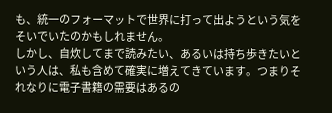も、統一のフォーマットで世界に打って出ようという気をそいでいたのかもしれません。
しかし、自炊してまで読みたい、あるいは持ち歩きたいという人は、私も含めて確実に増えてきています。つまりそれなりに電子書籍の需要はあるの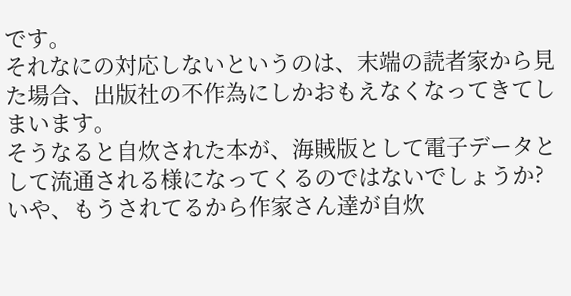です。
それなにの対応しないというのは、末端の読者家から見た場合、出版社の不作為にしかおもえなくなってきてしまいます。
そうなると自炊された本が、海賊版として電子データとして流通される様になってくるのではないでしょうか?いや、もうされてるから作家さん達が自炊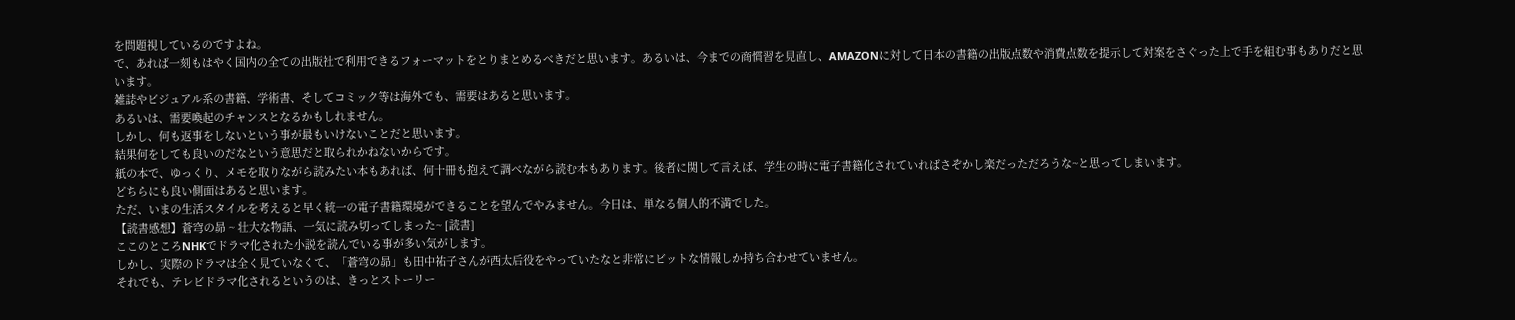を問題視しているのですよね。
で、あれば一刻もはやく国内の全ての出版社で利用できるフォーマットをとりまとめるべきだと思います。あるいは、今までの商慣習を見直し、AMAZONに対して日本の書籍の出版点数や消費点数を提示して対案をさぐった上で手を組む事もありだと思います。
雑誌やビジュアル系の書籍、学術書、そしてコミック等は海外でも、需要はあると思います。
あるいは、需要喚起のチャンスとなるかもしれません。
しかし、何も返事をしないという事が最もいけないことだと思います。
結果何をしても良いのだなという意思だと取られかねないからです。
紙の本で、ゆっくり、メモを取りながら読みたい本もあれば、何十冊も抱えて調べながら読む本もあります。後者に関して言えば、学生の時に電子書籍化されていればさぞかし楽だっただろうな~と思ってしまいます。
どちらにも良い側面はあると思います。
ただ、いまの生活スタイルを考えると早く統一の電子書籍環境ができることを望んでやみません。今日は、単なる個人的不満でした。
【読書感想】蒼穹の昴 ~ 壮大な物語、一気に読み切ってしまった~ [読書]
ここのところNHKでドラマ化された小説を読んでいる事が多い気がします。
しかし、実際のドラマは全く見ていなくて、「蒼穹の昴」も田中祐子さんが西太后役をやっていたなと非常にビットな情報しか持ち合わせていません。
それでも、テレビドラマ化されるというのは、きっとストーリー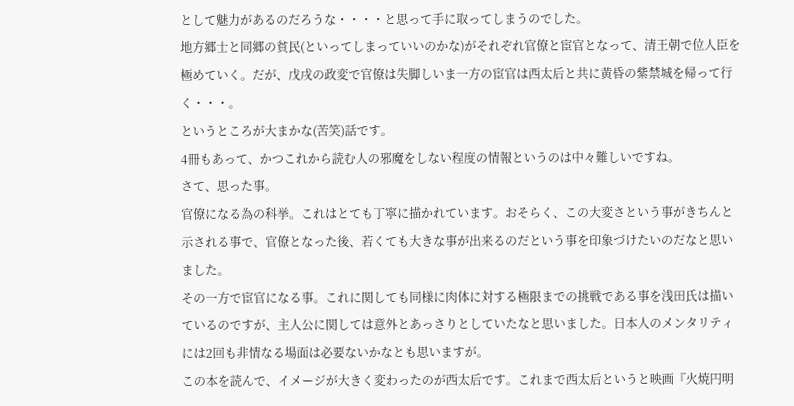として魅力があるのだろうな・・・・と思って手に取ってしまうのでした。
地方郷士と同郷の貧民(といってしまっていいのかな)がそれぞれ官僚と宦官となって、清王朝で位人臣を極めていく。だが、戊戌の政変で官僚は失脚しいま一方の宦官は西太后と共に黄昏の紫禁城を帰って行く・・・。
というところが大まかな(苦笑)話です。
4冊もあって、かつこれから読む人の邪魔をしない程度の情報というのは中々難しいですね。
さて、思った事。
官僚になる為の科挙。これはとても丁寧に描かれています。おそらく、この大変さという事がきちんと示される事で、官僚となった後、若くても大きな事が出来るのだという事を印象づけたいのだなと思いました。
その一方で宦官になる事。これに関しても同様に肉体に対する極限までの挑戦である事を浅田氏は描いているのですが、主人公に関しては意外とあっさりとしていたなと思いました。日本人のメンタリティには2回も非情なる場面は必要ないかなとも思いますが。
この本を読んで、イメージが大きく変わったのが西太后です。これまで西太后というと映画『火焼円明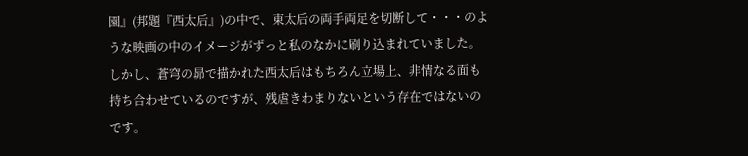園』(邦題『西太后』)の中で、東太后の両手両足を切断して・・・のような映画の中のイメージがずっと私のなかに刷り込まれていました。しかし、蒼穹の昴で描かれた西太后はもちろん立場上、非情なる面も持ち合わせているのですが、残虐きわまりないという存在ではないのです。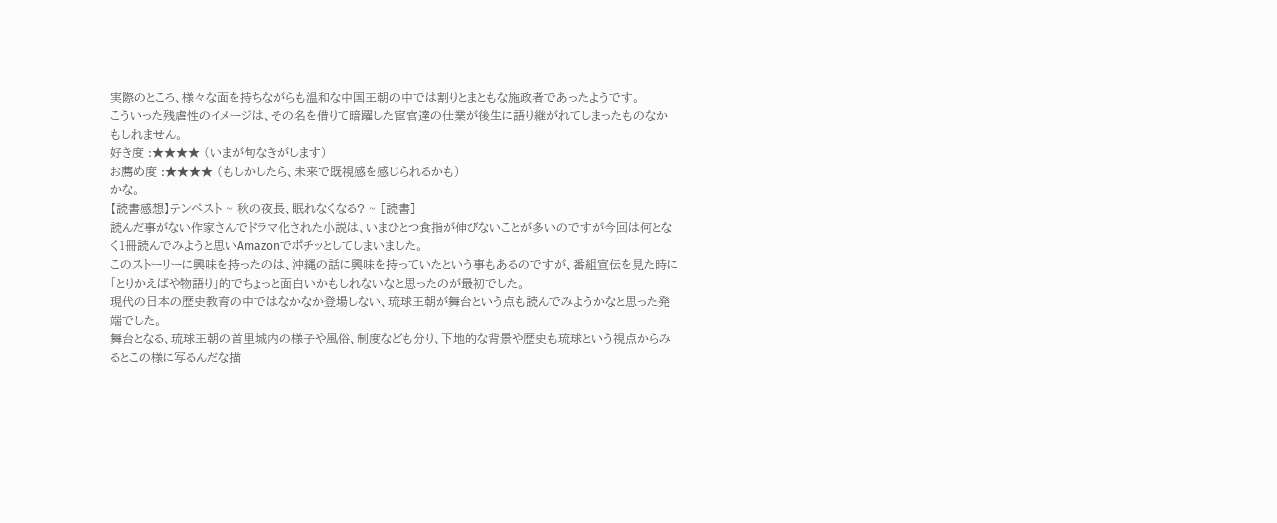実際のところ、様々な面を持ちながらも温和な中国王朝の中では割りとまともな施政者であったようです。
こういった残虐性のイメージは、その名を借りて暗躍した宦官達の仕業が後生に語り継がれてしまったものなかもしれません。
好き度 :★★★★ (いまが旬なきがします)
お薦め度 :★★★★ (もしかしたら、未来で既視感を感じられるかも)
かな。
【読書感想】テンペスト ~ 秋の夜長、眠れなくなる? ~ [読書]
読んだ事がない作家さんでドラマ化された小説は、いまひとつ食指が伸びないことが多いのですが今回は何となく1冊読んでみようと思いAmazonでポチッとしてしまいました。
このストーリーに興味を持ったのは、沖縄の話に興味を持っていたという事もあるのですが、番組宣伝を見た時に「とりかえばや物語り」的でちょっと面白いかもしれないなと思ったのが最初でした。
現代の日本の歴史教育の中ではなかなか登場しない、琉球王朝が舞台という点も読んでみようかなと思った発端でした。
舞台となる、琉球王朝の首里城内の様子や風俗、制度なども分り、下地的な背景や歴史も琉球という視点からみるとこの様に写るんだな描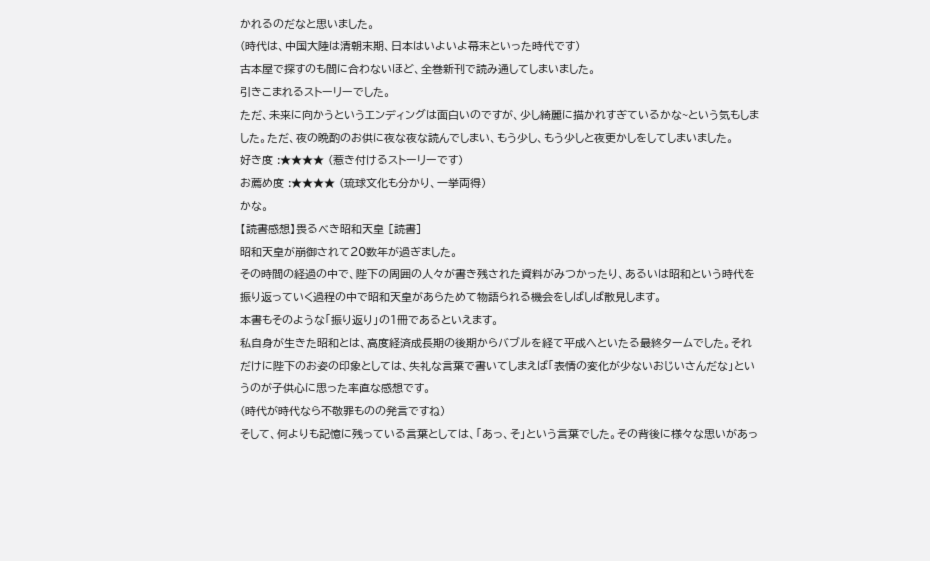かれるのだなと思いました。
(時代は、中国大陸は清朝末期、日本はいよいよ幕末といった時代です)
古本屋で探すのも間に合わないほど、全巻新刊で読み通してしまいました。
引きこまれるストーリーでした。
ただ、未来に向かうというエンディングは面白いのですが、少し綺麗に描かれすぎているかな~という気もしました。ただ、夜の晩酌のお供に夜な夜な読んでしまい、もう少し、もう少しと夜更かしをしてしまいました。
好き度 :★★★★ (惹き付けるストーリーです)
お薦め度 :★★★★ (琉球文化も分かり、一挙両得)
かな。
【読書感想】畏るべき昭和天皇 [読書]
昭和天皇が崩御されて20数年が過ぎました。
その時間の経過の中で、陛下の周囲の人々が書き残された資料がみつかったり、あるいは昭和という時代を振り返っていく過程の中で昭和天皇があらためて物語られる機会をしばしば散見します。
本書もそのような「振り返り」の1冊であるといえます。
私自身が生きた昭和とは、高度経済成長期の後期からバブルを経て平成へといたる最終タームでした。それだけに陛下のお姿の印象としては、失礼な言葉で書いてしまえば「表情の変化が少ないおじいさんだな」というのが子供心に思った率直な感想です。
(時代が時代なら不敬罪ものの発言ですね)
そして、何よりも記憶に残っている言葉としては、「あっ、そ」という言葉でした。その背後に様々な思いがあっ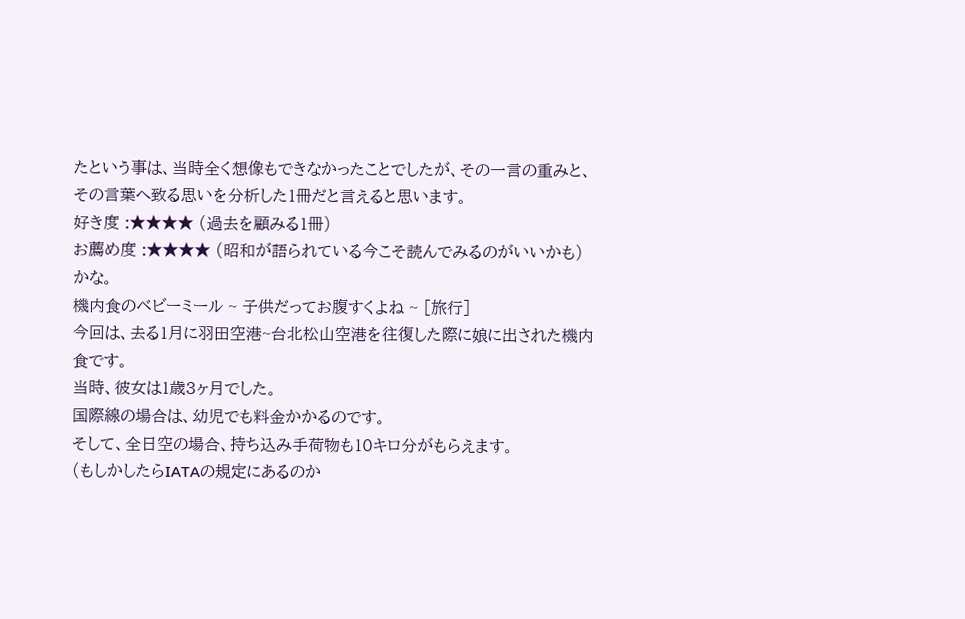たという事は、当時全く想像もできなかったことでしたが、その一言の重みと、その言葉へ致る思いを分析した1冊だと言えると思います。
好き度 :★★★★ (過去を顧みる1冊)
お薦め度 :★★★★ (昭和が語られている今こそ読んでみるのがいいかも)
かな。
機内食のベビーミール ~ 子供だってお腹すくよね ~ [旅行]
今回は、去る1月に羽田空港~台北松山空港を往復した際に娘に出された機内食です。
当時、彼女は1歳3ヶ月でした。
国際線の場合は、幼児でも料金かかるのです。
そして、全日空の場合、持ち込み手荷物も10キロ分がもらえます。
(もしかしたらIATAの規定にあるのか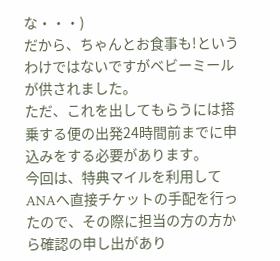な・・・)
だから、ちゃんとお食事も!というわけではないですがベビーミールが供されました。
ただ、これを出してもらうには搭乗する便の出発24時間前までに申込みをする必要があります。
今回は、特典マイルを利用してANAへ直接チケットの手配を行ったので、その際に担当の方の方から確認の申し出があり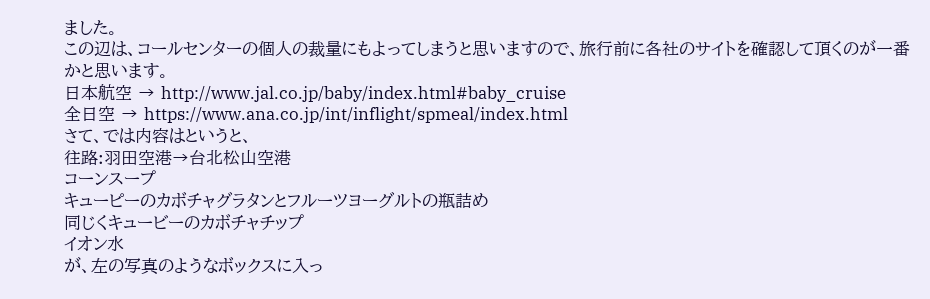ました。
この辺は、コールセンターの個人の裁量にもよってしまうと思いますので、旅行前に各社のサイトを確認して頂くのが一番かと思います。
日本航空 → http://www.jal.co.jp/baby/index.html#baby_cruise
全日空 → https://www.ana.co.jp/int/inflight/spmeal/index.html
さて、では内容はというと、
往路:羽田空港→台北松山空港
コーンスープ
キューピーのカボチャグラタンとフルーツヨーグルトの瓶詰め
同じくキュービーのカボチャチップ
イオン水
が、左の写真のようなボックスに入っ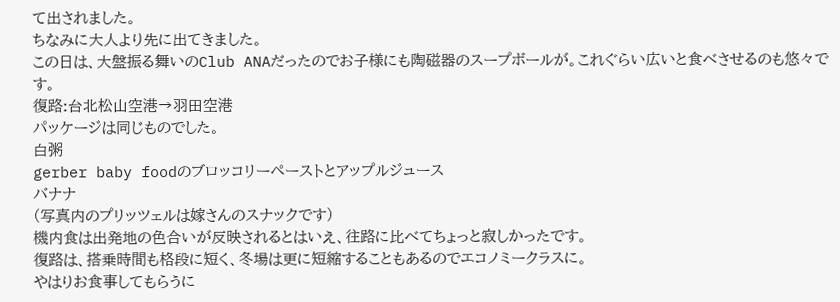て出されました。
ちなみに大人より先に出てきました。
この日は、大盤振る舞いのClub ANAだったのでお子様にも陶磁器のスープボールが。これぐらい広いと食べさせるのも悠々です。
復路:台北松山空港→羽田空港
パッケージは同じものでした。
白粥
gerber baby foodのブロッコリーペーストとアップルジュース
バナナ
(写真内のプリッツェルは嫁さんのスナックです)
機内食は出発地の色合いが反映されるとはいえ、往路に比べてちょっと寂しかったです。
復路は、搭乗時間も格段に短く、冬場は更に短縮することもあるのでエコノミークラスに。
やはりお食事してもらうに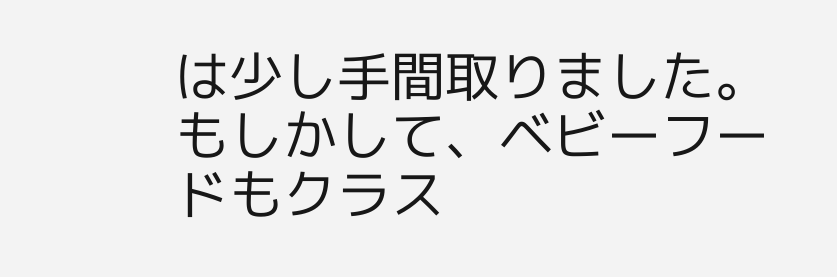は少し手間取りました。
もしかして、ベビーフードもクラス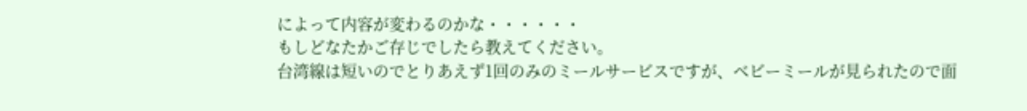によって内容が変わるのかな・・・・・・
もしどなたかご存じでしたら教えてください。
台湾線は短いのでとりあえず1回のみのミールサービスですが、ベビーミールが見られたので面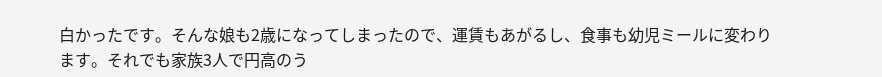白かったです。そんな娘も2歳になってしまったので、運賃もあがるし、食事も幼児ミールに変わります。それでも家族3人で円高のう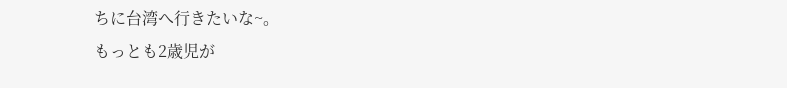ちに台湾へ行きたいな~。
もっとも2歳児が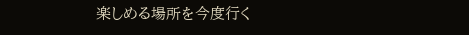楽しめる場所を今度行く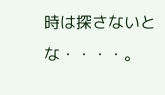時は探さないとな・・・・。